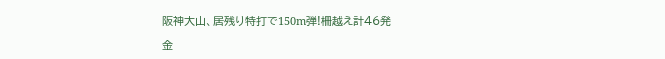阪神大山、居残り特打で150m弾!柵越え計46発

金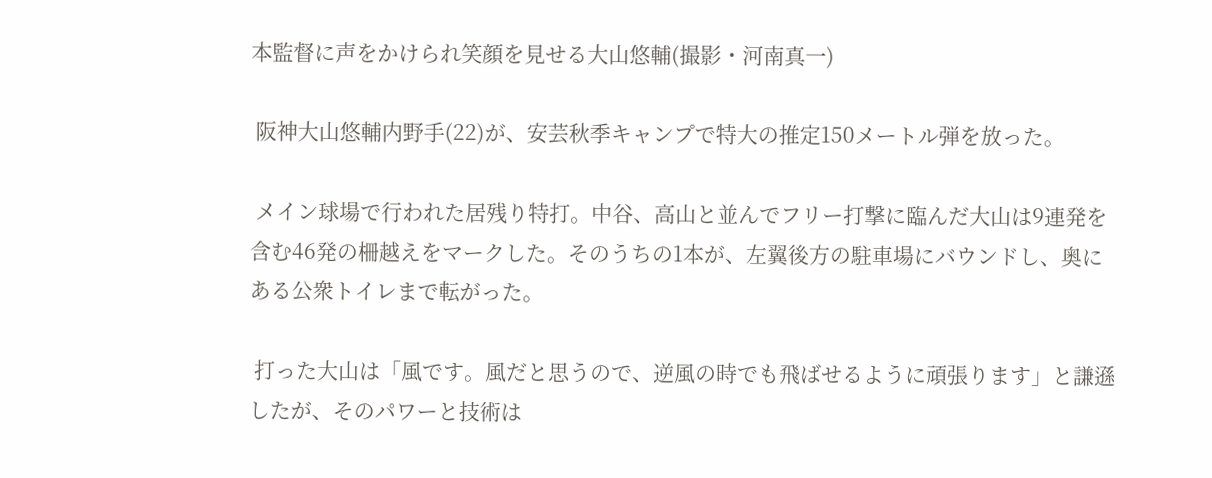本監督に声をかけられ笑顔を見せる大山悠輔(撮影・河南真一)

 阪神大山悠輔内野手(22)が、安芸秋季キャンプで特大の推定150メートル弾を放った。

 メイン球場で行われた居残り特打。中谷、高山と並んでフリー打撃に臨んだ大山は9連発を含む46発の柵越えをマークした。そのうちの1本が、左翼後方の駐車場にバウンドし、奥にある公衆トイレまで転がった。

 打った大山は「風です。風だと思うので、逆風の時でも飛ばせるように頑張ります」と謙遜したが、そのパワーと技術は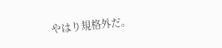やはり規格外だ。